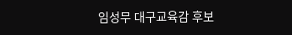임성무 대구교육감 후보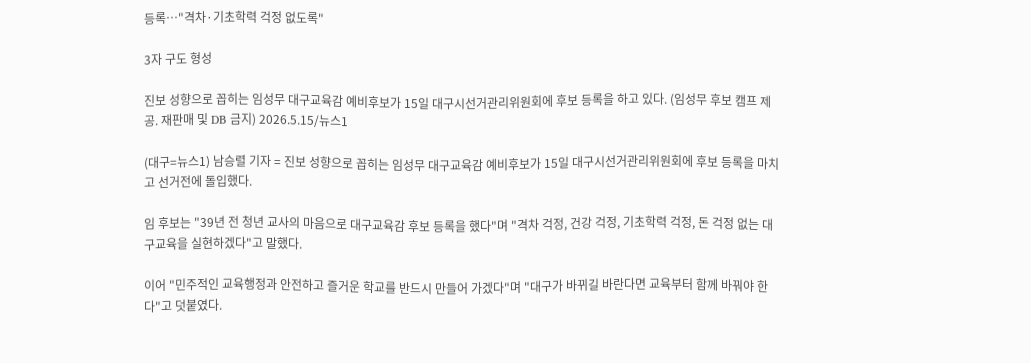등록…"격차·기초학력 걱정 없도록"

3자 구도 형성

진보 성향으로 꼽히는 임성무 대구교육감 예비후보가 15일 대구시선거관리위원회에 후보 등록을 하고 있다. (임성무 후보 캠프 제공. 재판매 및 DB 금지) 2026.5.15/뉴스1

(대구=뉴스1) 남승렬 기자 = 진보 성향으로 꼽히는 임성무 대구교육감 예비후보가 15일 대구시선거관리위원회에 후보 등록을 마치고 선거전에 돌입했다.

임 후보는 "39년 전 청년 교사의 마음으로 대구교육감 후보 등록을 했다"며 "격차 걱정, 건강 걱정, 기초학력 걱정, 돈 걱정 없는 대구교육을 실현하겠다"고 말했다.

이어 "민주적인 교육행정과 안전하고 즐거운 학교를 반드시 만들어 가겠다"며 "대구가 바뀌길 바란다면 교육부터 함께 바꿔야 한다"고 덧붙였다.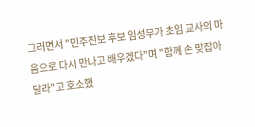그러면서 "민주진보 후보 임성무가 초임 교사의 마음으로 다시 만나고 배우겠다"며 "함께 손 맞잡아 달라"고 호소했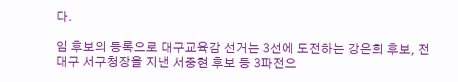다.

임 후보의 등록으로 대구교육감 선거는 3선에 도전하는 강은희 후보, 전 대구 서구청장을 지낸 서중현 후보 등 3파전으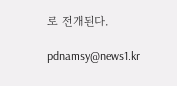로 전개된다.

pdnamsy@news1.kr